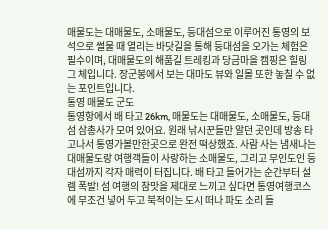매물도는 대매물도, 소매물도, 등대섬으로 이루어진 통영의 보석으로 썰물 때 열리는 바닷길을 통해 등대섬을 오가는 체험은 필수이며, 대매물도의 해품길 트레킹과 당금마을 캠핑은 힐링 그 체입니다. 장군봉에서 보는 대마도 뷰와 일몰 또한 놓칠 수 없는 포인트입니다.
통영 매물도 군도
통영항에서 배 타고 26km, 매물도는 대매물도, 소매물도, 등대섬 삼총사가 모여 있어요. 원래 낚시꾼들만 알던 곳인데 방송 타고나서 통영가볼만한곳으로 완전 떡상했죠. 사람 사는 냄새나는 대매물도랑 여행객들이 사랑하는 소매물도, 그리고 무인도인 등대섬까지 각자 매력이 터집니다. 배 타고 들어가는 순간부터 설렘 폭발! 섬 여행의 참맛을 제대로 느끼고 싶다면 통영여행코스에 무조건 넣어 두고 북적이는 도시 떠나 파도 소리 들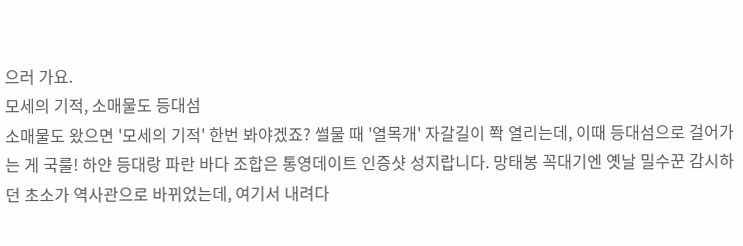으러 가요.
모세의 기적, 소매물도 등대섬
소매물도 왔으면 '모세의 기적' 한번 봐야겠죠? 썰물 때 '열목개' 자갈길이 쫙 열리는데, 이때 등대섬으로 걸어가는 게 국룰! 하얀 등대랑 파란 바다 조합은 통영데이트 인증샷 성지랍니다. 망태봉 꼭대기엔 옛날 밀수꾼 감시하던 초소가 역사관으로 바뀌었는데, 여기서 내려다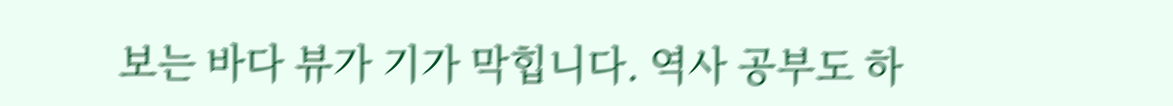보는 바다 뷰가 기가 막힙니다. 역사 공부도 하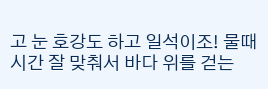고 눈 호강도 하고 일석이조! 물때 시간 잘 맞춰서 바다 위를 걷는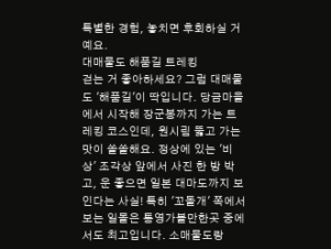특별한 경험, 놓치면 후회하실 거예요.
대매물도 해품길 트레킹
걷는 거 좋아하세요? 그럼 대매물도 '해품길'이 딱입니다. 당금마을에서 시작해 장군봉까지 가는 트레킹 코스인데, 원시림 뚫고 가는 맛이 쏠쏠해요. 정상에 있는 '비상' 조각상 앞에서 사진 한 방 박고, 운 좋으면 일본 대마도까지 보인다는 사실! 특히 '꼬돌개' 쪽에서 보는 일몰은 통영가볼만한곳 중에서도 최고입니다. 소매물도랑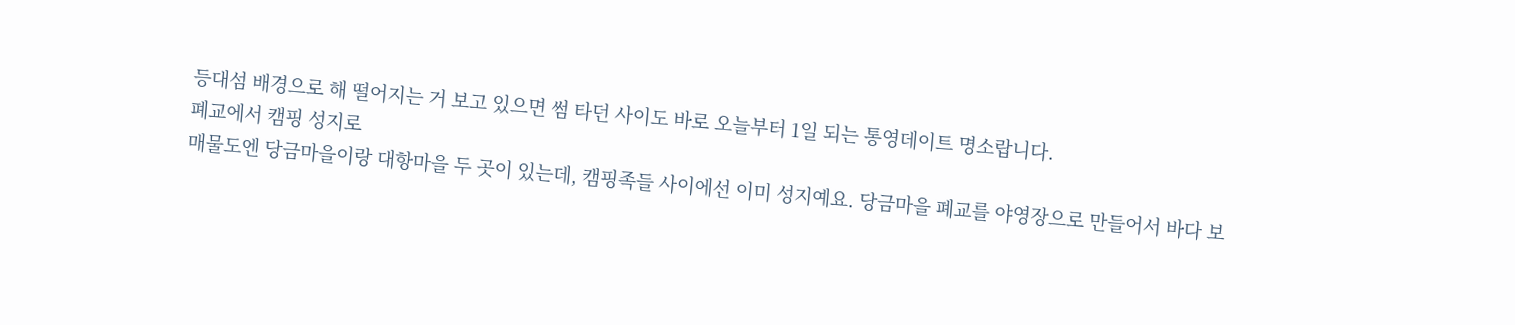등대섬 배경으로 해 떨어지는 거 보고 있으면 썸 타던 사이도 바로 오늘부터 1일 되는 통영데이트 명소랍니다.
폐교에서 캠핑 성지로
매물도엔 당금마을이랑 대항마을 두 곳이 있는데, 캠핑족들 사이에선 이미 성지예요. 당금마을 폐교를 야영장으로 만들어서 바다 보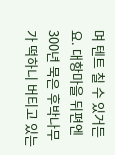며 텐트 칠 수 있거든요. 대항마을 뒤편엔 300년 묵은 후박나무가 떡하니 버티고 있는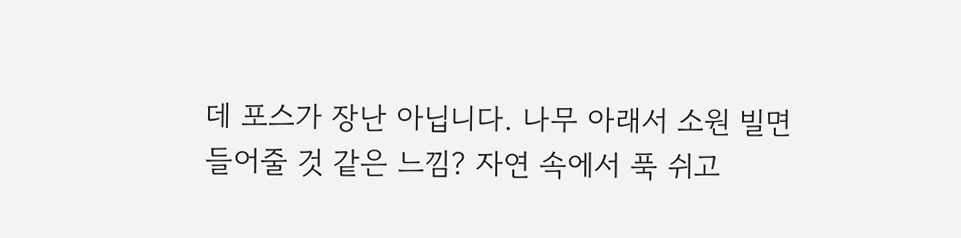데 포스가 장난 아닙니다. 나무 아래서 소원 빌면 들어줄 것 같은 느낌? 자연 속에서 푹 쉬고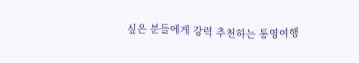싶은 분들에게 강력 추천하는 통영여행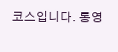코스입니다. 통영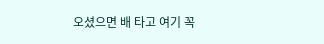오셨으면 배 타고 여기 꼭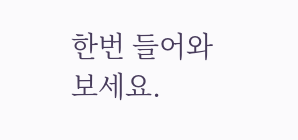한번 들어와 보세요.